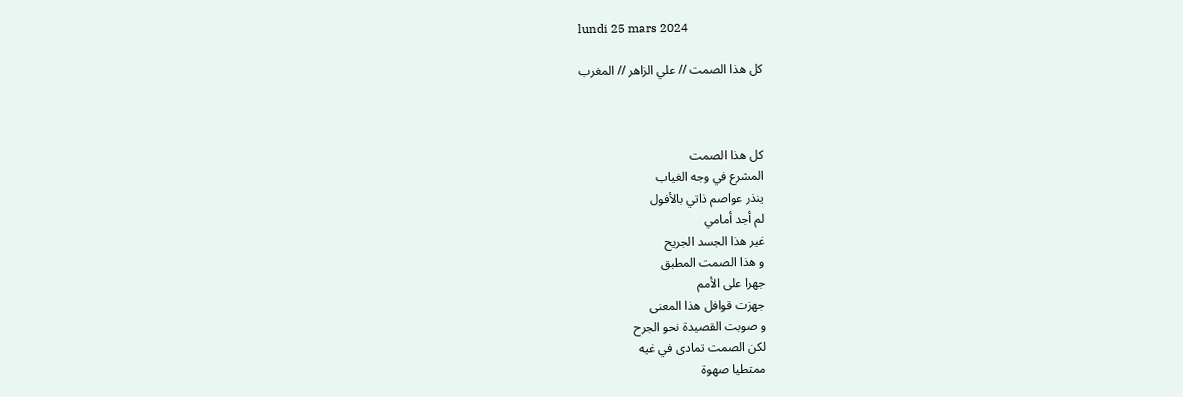lundi 25 mars 2024

كل هذا الصمت // علي الزاهر // المغرب



كل هذا الصمت
المشرع في وجه الغياب
ينذر عواصم ذاتي بالأفول
لم أجد أمامي
غير هذا الجسد الجريح
و هذا الصمت المطبق
جهرا على الأمم
جهزت قوافل هذا المعنى
و صوبت القصيدة نحو الجرح
لكن الصمت تمادى في غيه
ممتطيا صهوة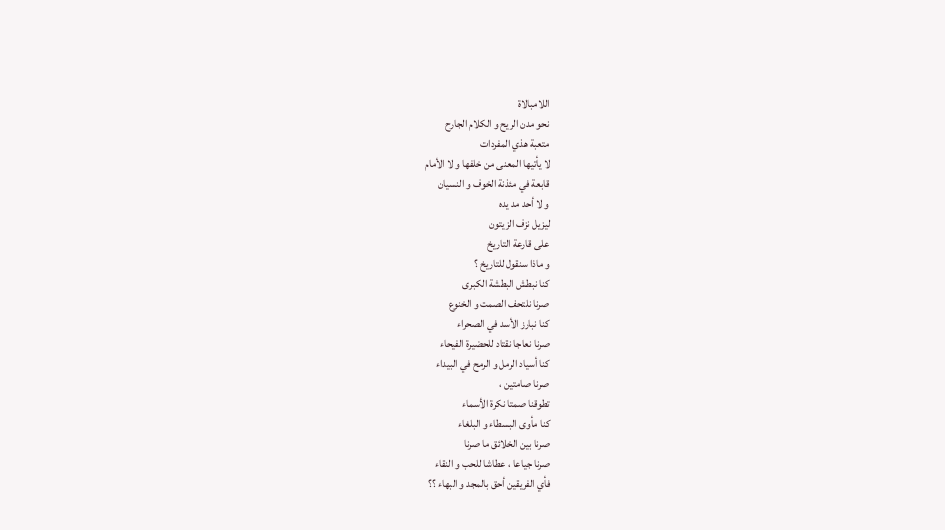اللامبالاة
نحو مدن الريح و الكلام الجارح
متعبة هذي المفردات
لا يأتيها المعنى من خلفها و لا الأمام
قابعة في مئذنة الخوف و النسيان
و لا أحد مد يده
ليزيل نزف الزيتون
على قارعة التاريخ
و ماذا سنقول للتاريخ ؟
كنا نبطش البطشة الكبرى
صرنا نلتحف الصمت و الخنوع
كنا نبارز الأسد في الصحراء
صرنا نعاجا نقتاد للحضيرة الفيحاء
كنا أسياد الرمل و الرمح في البيداء
صرنا صامتين ،
تطوقنا صمتا نكرة الأسماء
كنا مأوى البسطاء و البلغاء
صرنا بين الخلائق ما صرنا
صرنا جياعا ، عطاشا للحب و النقاء
فأي الفريقين أحق بالمجد و البهاء ؟؟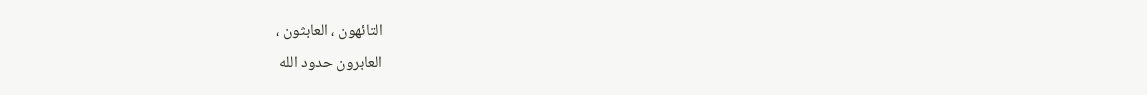التائهون ، العابثون ،
العابرون حدود الله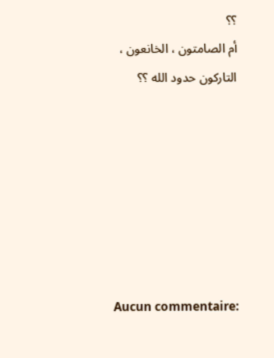؟؟
أم الصامتون ، الخانعون ،
التاركون حدود الله ؟؟







Aucun commentaire: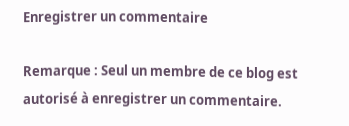Enregistrer un commentaire

Remarque : Seul un membre de ce blog est autorisé à enregistrer un commentaire.